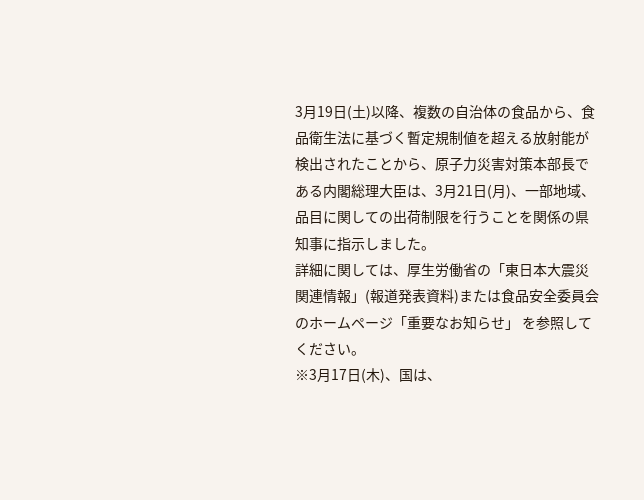3月19日(土)以降、複数の自治体の食品から、食品衛生法に基づく暫定規制値を超える放射能が検出されたことから、原子力災害対策本部長である内閣総理大臣は、3月21日(月)、一部地域、品目に関しての出荷制限を行うことを関係の県知事に指示しました。
詳細に関しては、厚生労働省の「東日本大震災関連情報」(報道発表資料)または食品安全委員会のホームページ「重要なお知らせ」 を参照してください。
※3月17日(木)、国は、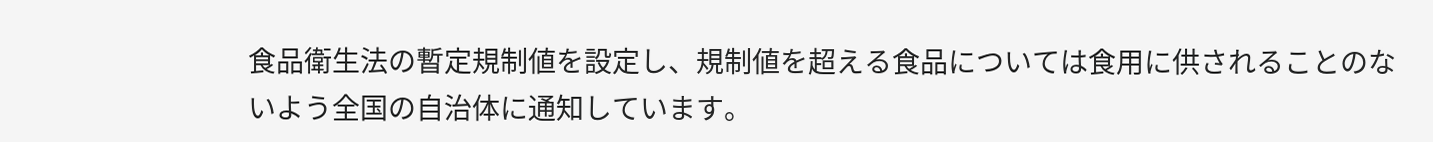食品衛生法の暫定規制値を設定し、規制値を超える食品については食用に供されることのないよう全国の自治体に通知しています。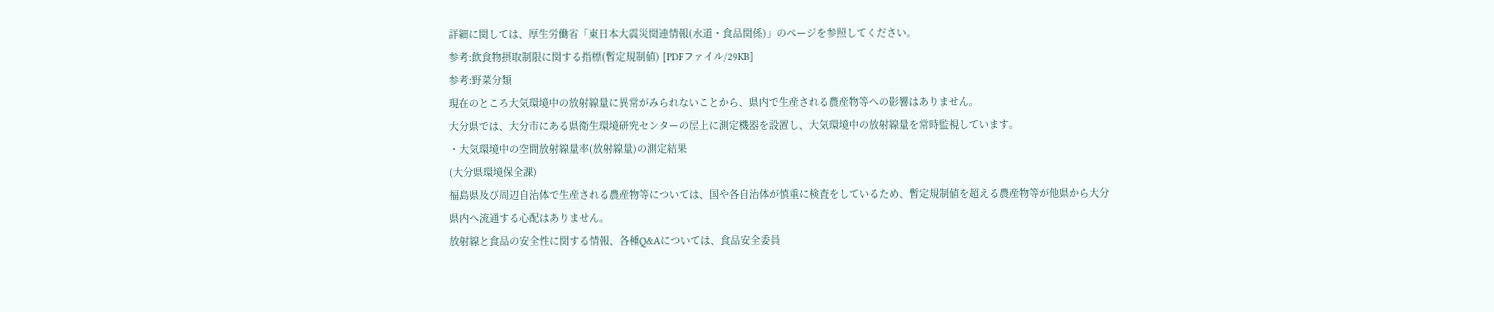詳細に関しては、厚生労働省「東日本大震災関連情報(水道・食品関係)」のページを参照してください。
参考:飲食物摂取制限に関する指標(暫定規制値) [PDFファイル/29KB]
参考:野菜分類
現在のところ大気環境中の放射線量に異常がみられないことから、県内で生産される農産物等への影響はありません。
大分県では、大分市にある県衛生環境研究センターの屋上に測定機器を設置し、大気環境中の放射線量を常時監視しています。
・大気環境中の空間放射線量率(放射線量)の測定結果
(大分県環境保全課)
福島県及び周辺自治体で生産される農産物等については、国や各自治体が慎重に検査をしているため、暫定規制値を超える農産物等が他県から大分県内へ流通する心配はありません。
放射線と食品の安全性に関する情報、各種Q&Aについては、食品安全委員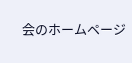会のホームページ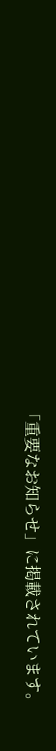「重要なお知らせ」に掲載されています。